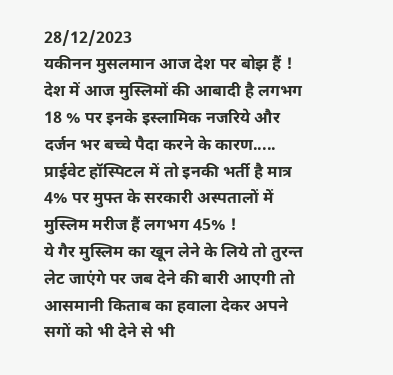28/12/2023
यकीनन मुसलमान आज देश पर बोझ हैं !
देश में आज मुस्लिमों की आबादी है लगभग 18 % पर इनके इस्लामिक नजरिये और दर्जन भर बच्चे पैदा करने के कारण.....
प्राईवेट हॉस्पिटल में तो इनकी भर्ती है मात्र 4% पर मुफ्त के सरकारी अस्पतालों में मुस्लिम मरीज हैं लगभग 45% !
ये गैर मुस्लिम का खून लेने के लिये तो तुरन्त लेट जाएंगे पर जब देने की बारी आएगी तो आसमानी किताब का हवाला देकर अपने सगों को भी देने से भी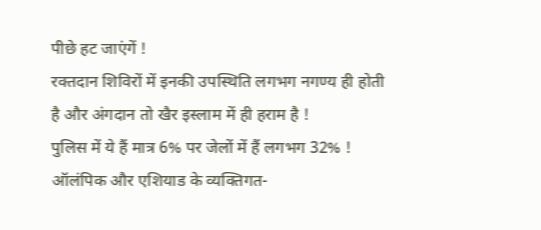पीछे हट जाएंगें !
रक्तदान शिविरों में इनकी उपस्थिति लगभग नगण्य ही होती है और अंगदान तो खैर इस्लाम में ही हराम है !
पुलिस में ये हैं मात्र 6% पर जेलों में हैं लगभग 32% !
ऑलंपिक और एशियाड के व्यक्तिगत-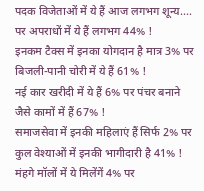पदक विजेताओं में ये हैं आज लगभग शून्य....
पर अपराधों में ये हैं लगभग 44% !
इनकम टैक्स में इनका योगदान है मात्र 3% पर बिजली-पानी चोरी में ये हैं 61% !
नई कार खरीदी में ये हैं 6% पर पंचर बनाने जैसे कामों में हैं 67% !
समाजसेवा में इनकी महिलाएं हैं सिर्फ 2% पर कुल वेश्याओं में इनकी भागीदारी है 41% !
मंहगे मॉलों में ये मिलेंगें 4% पर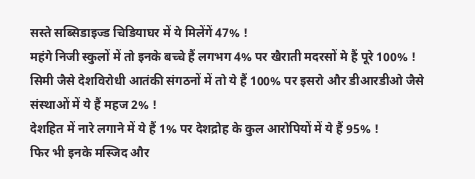सस्ते सब्सिडाइज्ड चिडियाघर में ये मिलेंगें 47% !
महंगे निजी स्कुलों में तो इनके बच्चे हैं लगभग 4% पर खैराती मदरसों मे हैं पूरे 100% !
सिमी जैसे देशविरोधी आतंकी संगठनों में तो ये हैं 100% पर इसरो और डीआरडीओ जैसे संस्थाओं में ये हैं महज 2% !
देशहित में नारे लगाने में ये हैं 1% पर देशद्रोह के कुल आरोपियों में ये हैं 95% !
फिर भी इनके मस्जिद और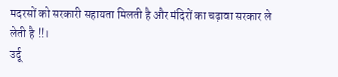मदरसों को सरकारी सहायता मिलती है और मंदिरों का चढ़ावा सरकार ले लेती है !!।
उर्दू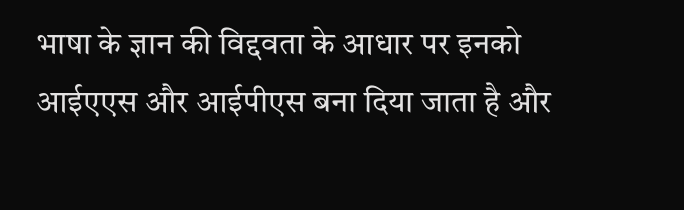भाषा के ज्ञान की विद्दवता के आधार पर इनको आईएएस और आईपीएस बना दिया जाता है और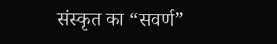संस्कृत का “सवर्ण”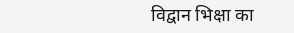विद्वान भिक्षा का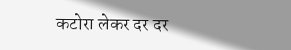कटोरा लेकर दर दर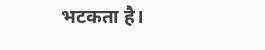भटकता है।